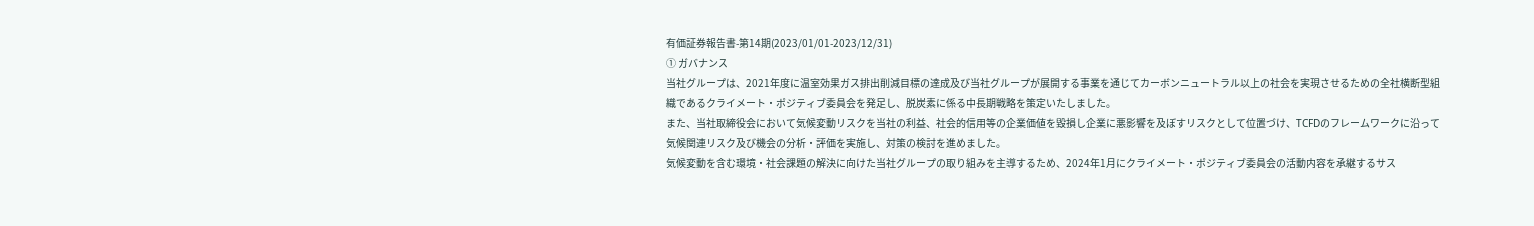有価証券報告書-第14期(2023/01/01-2023/12/31)
① ガバナンス
当社グループは、2021年度に温室効果ガス排出削減目標の達成及び当社グループが展開する事業を通じてカーボンニュートラル以上の社会を実現させるための全社横断型組織であるクライメート・ポジティブ委員会を発足し、脱炭素に係る中長期戦略を策定いたしました。
また、当社取締役会において気候変動リスクを当社の利益、社会的信用等の企業価値を毀損し企業に悪影響を及ぼすリスクとして位置づけ、TCFDのフレームワークに沿って気候関連リスク及び機会の分析・評価を実施し、対策の検討を進めました。
気候変動を含む環境・社会課題の解決に向けた当社グループの取り組みを主導するため、2024年1月にクライメート・ポジティブ委員会の活動内容を承継するサス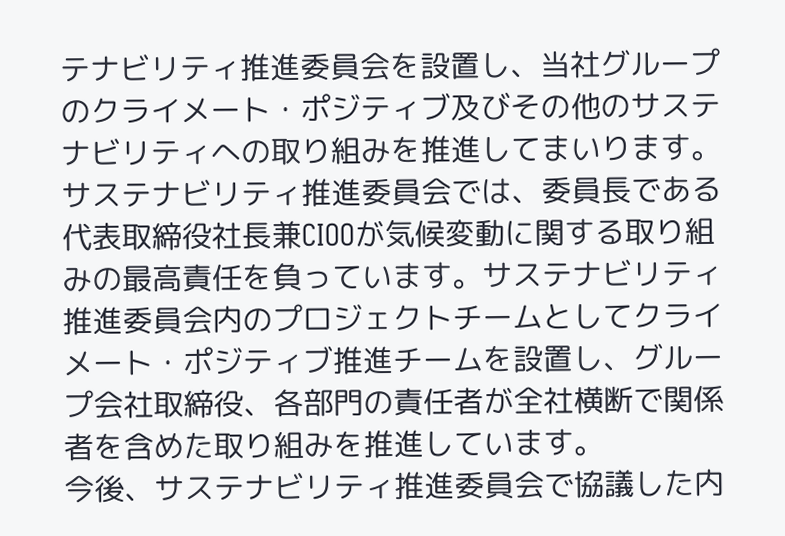テナビリティ推進委員会を設置し、当社グループのクライメート・ポジティブ及びその他のサステナビリティへの取り組みを推進してまいります。
サステナビリティ推進委員会では、委員長である代表取締役社長兼CIOOが気候変動に関する取り組みの最高責任を負っています。サステナビリティ推進委員会内のプロジェクトチームとしてクライメート・ポジティブ推進チームを設置し、グループ会社取締役、各部門の責任者が全社横断で関係者を含めた取り組みを推進しています。
今後、サステナビリティ推進委員会で協議した内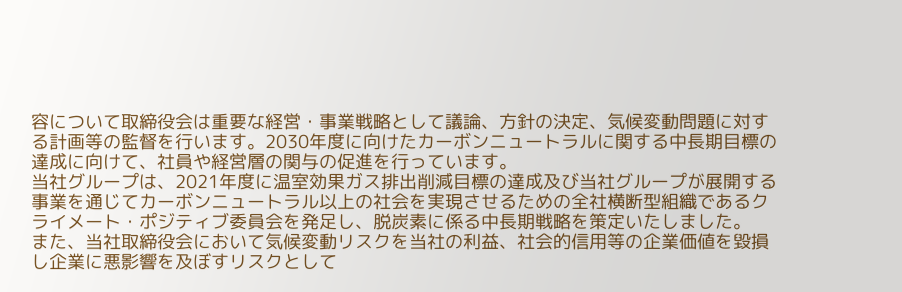容について取締役会は重要な経営・事業戦略として議論、方針の決定、気候変動問題に対する計画等の監督を行います。2030年度に向けたカーボンニュートラルに関する中長期目標の達成に向けて、社員や経営層の関与の促進を行っています。
当社グループは、2021年度に温室効果ガス排出削減目標の達成及び当社グループが展開する事業を通じてカーボンニュートラル以上の社会を実現させるための全社横断型組織であるクライメート・ポジティブ委員会を発足し、脱炭素に係る中長期戦略を策定いたしました。
また、当社取締役会において気候変動リスクを当社の利益、社会的信用等の企業価値を毀損し企業に悪影響を及ぼすリスクとして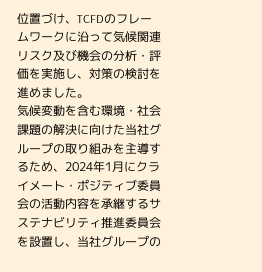位置づけ、TCFDのフレームワークに沿って気候関連リスク及び機会の分析・評価を実施し、対策の検討を進めました。
気候変動を含む環境・社会課題の解決に向けた当社グループの取り組みを主導するため、2024年1月にクライメート・ポジティブ委員会の活動内容を承継するサステナビリティ推進委員会を設置し、当社グループの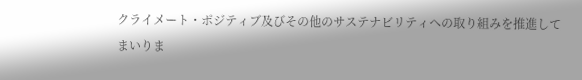クライメート・ポジティブ及びその他のサステナビリティへの取り組みを推進してまいりま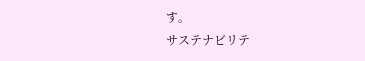す。
サステナビリテ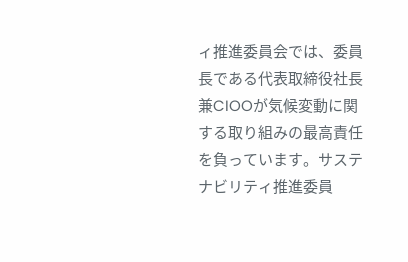ィ推進委員会では、委員長である代表取締役社長兼CIOOが気候変動に関する取り組みの最高責任を負っています。サステナビリティ推進委員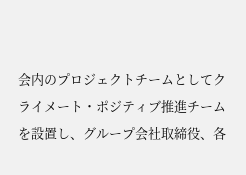会内のプロジェクトチームとしてクライメート・ポジティブ推進チームを設置し、グループ会社取締役、各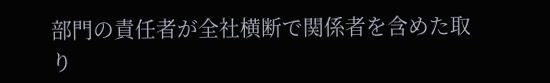部門の責任者が全社横断で関係者を含めた取り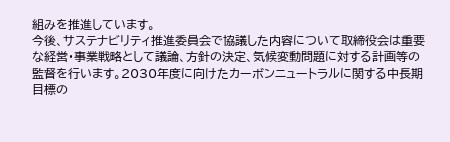組みを推進しています。
今後、サステナビリティ推進委員会で協議した内容について取締役会は重要な経営・事業戦略として議論、方針の決定、気候変動問題に対する計画等の監督を行います。2030年度に向けたカーボンニュートラルに関する中長期目標の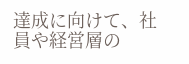達成に向けて、社員や経営層の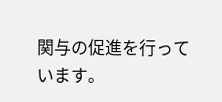関与の促進を行っています。